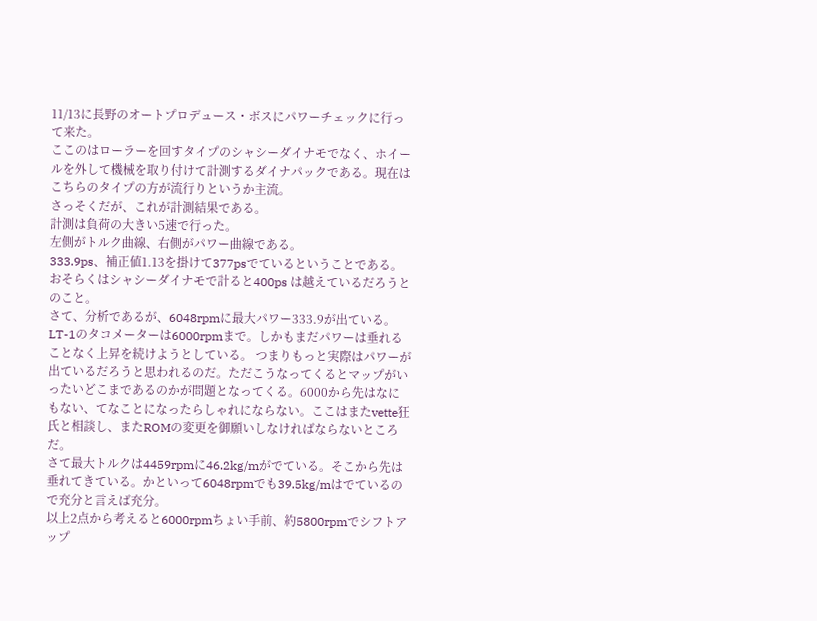11/13に長野のオートプロデュース・ボスにパワーチェックに行って来た。
ここのはローラーを回すタイプのシャシーダイナモでなく、ホイールを外して機械を取り付けて計測するダイナパックである。現在はこちらのタイプの方が流行りというか主流。
さっそくだが、これが計測結果である。
計測は負荷の大きい5速で行った。
左側がトルク曲線、右側がパワー曲線である。
333.9ps、補正値1.13を掛けて377psでているということである。おそらくはシャシーダイナモで計ると400ps は越えているだろうとのこと。
さて、分析であるが、6048rpmに最大パワー333.9が出ている。LT-1のタコメーターは6000rpmまで。しかもまだパワーは垂れることなく上昇を続けようとしている。 つまりもっと実際はパワーが出ているだろうと思われるのだ。ただこうなってくるとマップがいったいどこまであるのかが問題となってくる。6000から先はなにもない、てなことになったらしゃれにならない。ここはまたvette狂氏と相談し、またROMの変更を御願いしなければならないところだ。
さて最大トルクは4459rpmに46.2kg/mがでている。そこから先は垂れてきている。かといって6048rpmでも39.5kg/mはでているので充分と言えば充分。
以上2点から考えると6000rpmちょい手前、約5800rpmでシフトアップ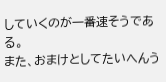していくのが一番速そうである。
また、おまけとしてたいへんう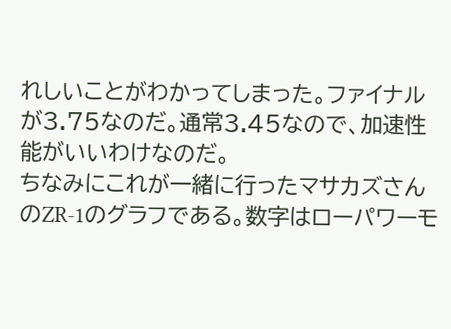れしいことがわかってしまった。ファイナルが3.75なのだ。通常3.45なので、加速性能がいいわけなのだ。
ちなみにこれが一緒に行ったマサカズさんのZR-1のグラフである。数字はローパワーモ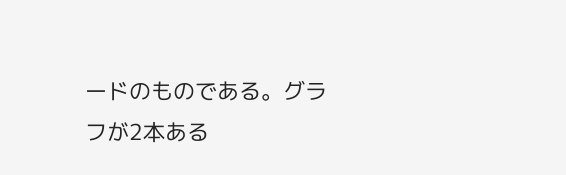ードのものである。グラフが2本ある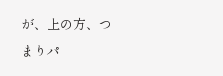が、上の方、つまりパ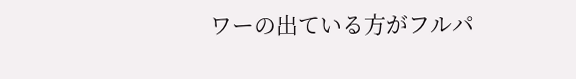ワーの出ている方がフルパ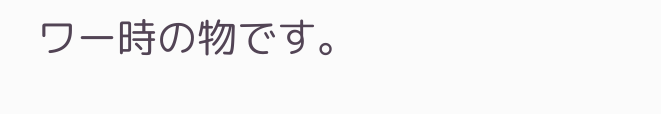ワー時の物です。